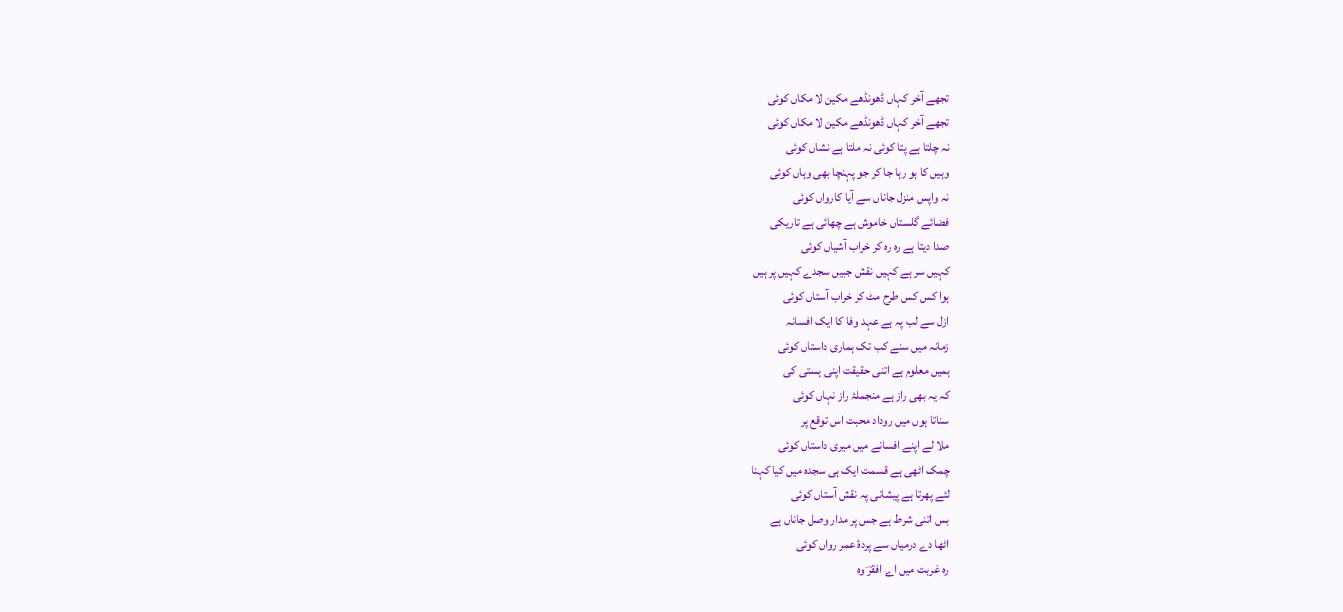تجھے آخر کہاں ڈھونڈھے مکین لا مکاں کوئی
تجھے آخر کہاں ڈھونڈھے مکین لا مکاں کوئی
نہ چلتا ہے پتا کوئی نہ ملتا ہے نشاں کوئی
وہیں کا ہو رہا جا کر جو پہنچا بھی وہاں کوئی
نہ واپس منزل جاناں سے آیا کارواں کوئی
فضائے گلستاں خاموش ہے چھائی ہے تاریکی
صدا دیتا ہے رہ رہ کر خراب آشیاں کوئی
کہیں سر ہے کہیں نقش جبیں سجدے کہیں پر ہیں
ہوا کس کس طرح مٹ کر خراب آستاں کوئی
ازل سے لب پہ ہے عہد وفا کا ایک افسانہ
زمانہ میں سنے کب تک ہماری داستاں کوئی
ہمیں معلوم ہے اتنی حقیقت اپنی ہستی کی
کہ یہ بھی راز ہے منجملۂ راز نہاں کوئی
سناتا ہوں میں روداد محبت اس توقع پر
ملا لے اپنے افسانے میں میری داستاں کوئی
چمک اٹھی ہے قسمت ایک ہی سجدہ میں کیا کہنا
لئے پھرتا ہے پیشانی پہ نقش آستاں کوئی
بس اتنی شرط ہے جس پر مدار وصل جاناں ہے
اٹھا دے درمیاں سے پردۂ عمر رواں کوئی
رہ غربت میں اے افقرؔ وہ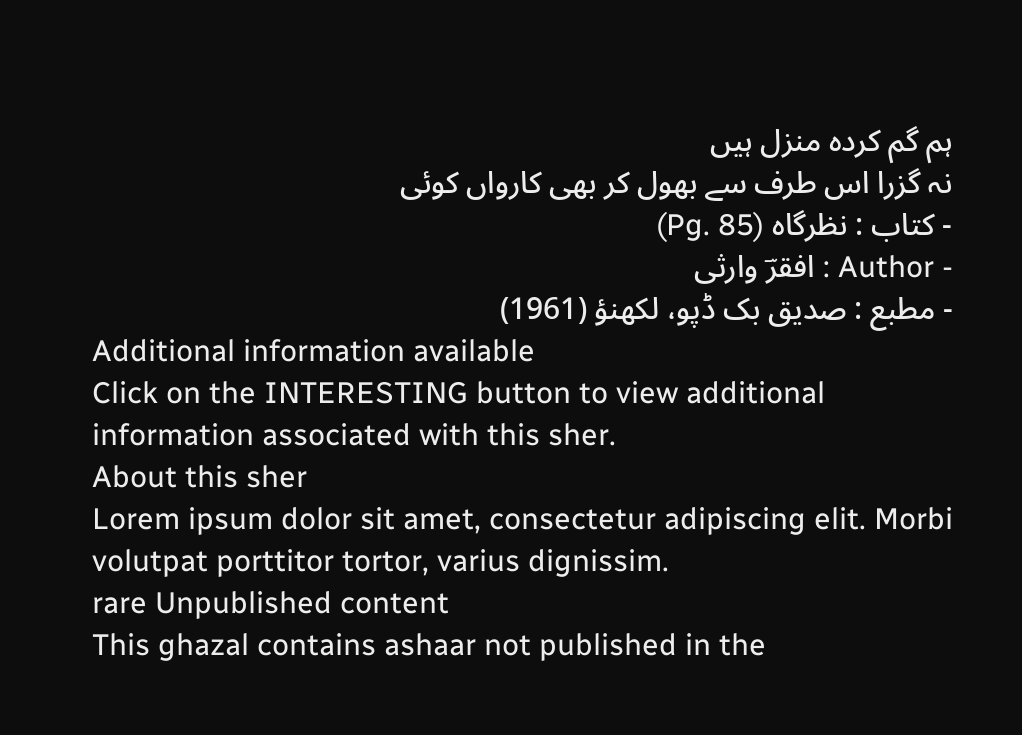ہم گم کردہ منزل ہیں
نہ گزرا اس طرف سے بھول کر بھی کارواں کوئی
- کتاب : نظرگاہ (Pg. 85)
- Author : افقرؔ وارثی
- مطبع : صدیق بک ڈپو، لکھنؤ (1961)
Additional information available
Click on the INTERESTING button to view additional information associated with this sher.
About this sher
Lorem ipsum dolor sit amet, consectetur adipiscing elit. Morbi volutpat porttitor tortor, varius dignissim.
rare Unpublished content
This ghazal contains ashaar not published in the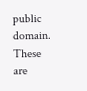public domain. These are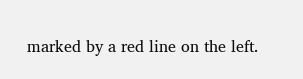marked by a red line on the left.